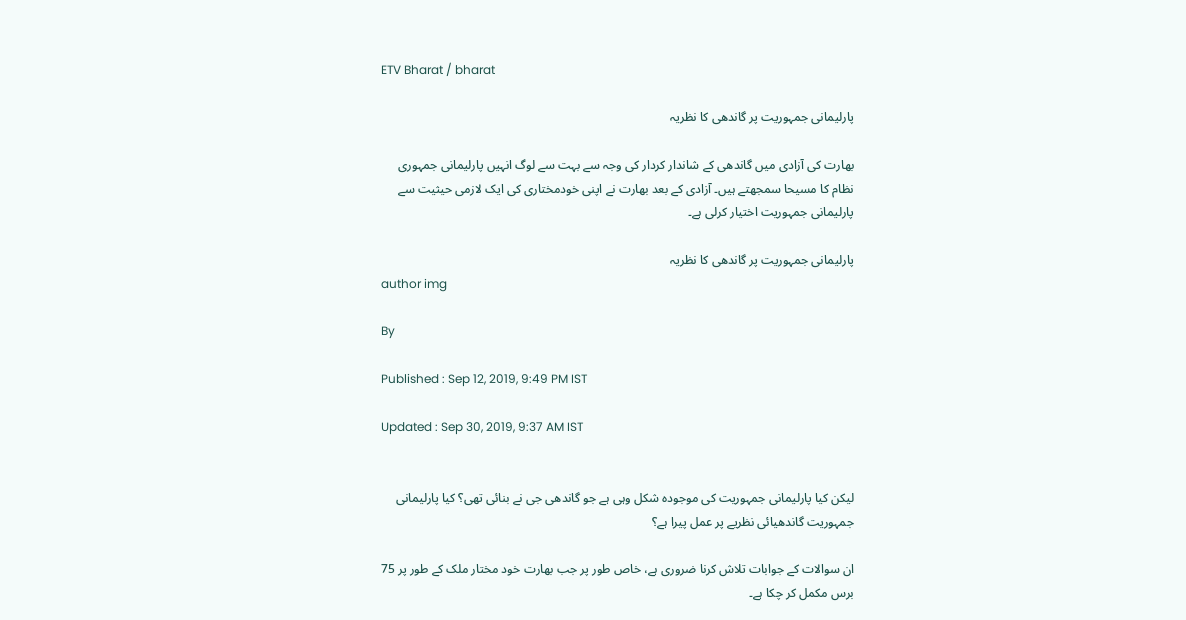ETV Bharat / bharat

پارلیمانی جمہوریت پر گاندھی کا نظریہ

بھارت کی آزادی میں گاندھی کے شاندار کردار کی وجہ سے بہت سے لوگ انہیں پارلیمانی جمہوری نظام کا مسیحا سمجھتے ہیں۔ آزادی کے بعد بھارت نے اپنی خودمختاری کی ایک لازمی حیثیت سے پارلیمانی جمہوریت اختیار کرلی ہے۔

پارلیمانی جمہوریت پر گاندھی کا نظریہ
author img

By

Published : Sep 12, 2019, 9:49 PM IST

Updated : Sep 30, 2019, 9:37 AM IST


لیکن کیا پارلیمانی جمہوریت کی موجودہ شکل وہی ہے جو گاندھی جی نے بنائی تھی؟ کیا پارلیمانی جمہوریت گاندھیائی نظریے پر عمل پیرا ہے؟

ان سوالات کے جوابات تلاش کرنا ضروری ہے، خاص طور پر جب بھارت خود مختار ملک کے طور پر 75 برس مکمل کر چکا ہے۔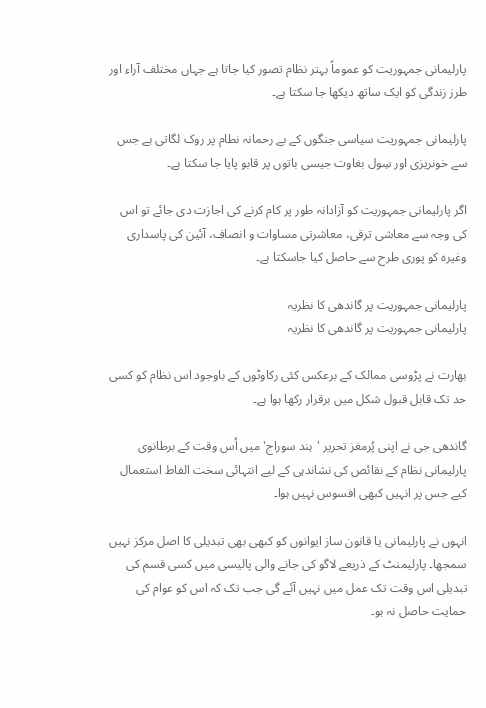پارلیمانی جمہوریت کو عموماً بہتر نظام تصور کیا جاتا ہے جہاں مختلف آراء اور طرز زندگی کو ایک ساتھ دیکھا جا سکتا ہے۔

پارلیمانی جمہوریت سیاسی جنگوں کے بے رحمانہ نطام پر روک لگاتی ہے جس سے خونریزی اور سِول بغاوت جیسی باتوں پر قابو پایا جا سکتا ہے۔

اگر پارلیمانی جمہوریت کو آزادانہ طور پر کام کرنے کی اجازت دی جائے تو اس کی وجہ سے معاشی ترقی، معاشرتی مساوات و انصاف، آئین کی پاسداری وغیرہ کو پوری طرح سے حاصل کیا جاسکتا ہے۔

پارلیمانی جمہوریت پر گاندھی کا نظریہ
پارلیمانی جمہوریت پر گاندھی کا نظریہ

بھارت نے پڑوسی ممالک کے برعکس کئی رکاوٹوں کے باوجود اس نظام کو کسی حد تک قابل قبول شکل میں برقرار رکھا ہوا ہے۔

گاندھی جی نے اپنی پُرمغز تحریر 'ہند سوراج' میں اُس وقت کے برطانوی پارلیمانی نظام کے نقائص کی نشاندہی کے لیے انتہائی سخت الفاط استعمال کیے جس پر انہیں کبھی افسوس نہیں ہوا۔

انہوں نے پارلیمانی یا قانون ساز ایوانوں کو کبھی بھی تبدیلی کا اصل مرکز نہیں سمجھا۔ پارلیمنٹ کے ذریعے لاگو کی جانے والی پالیسی میں کسی قسم کی تبدیلی اس وقت تک عمل میں نہیں آئے گی جب تک کہ اس کو عوام کی حمایت حاصل نہ ہو۔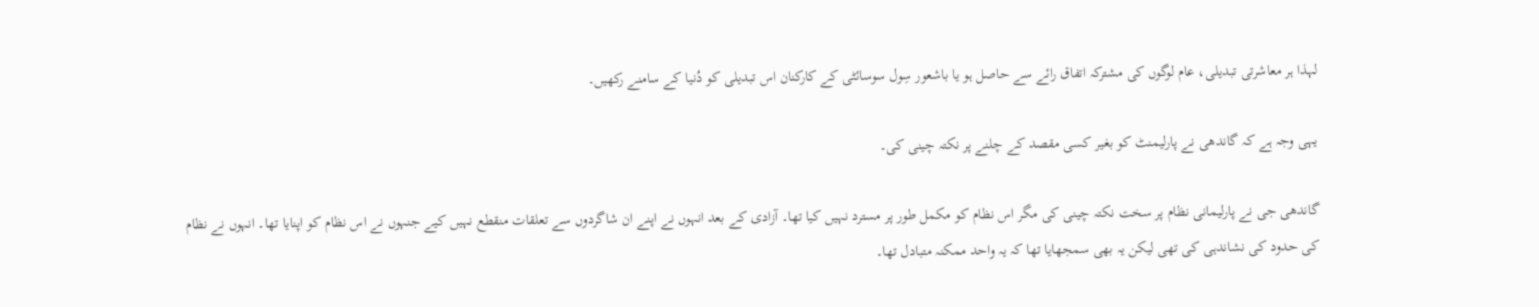لہذا ہر معاشرتی تبدیلی، عام لوگوں کی مشترکہ اتفاق رائے سے حاصل ہو یا باشعور سِول سوسائٹی کے کارکنان اس تبدیلی کو دُنیا کے سامنے رکھیں۔

یہی وجہ ہے کہ گاندھی نے پارلیمنٹ کو بغیر کسی مقصد کے چلنے پر نکتہ چینی کی۔

گاندھی جی نے پارلیمانی نظام پر سخت نکتہ چینی کی مگر اس نظام کو مکمل طور پر مسترد نہیں کیا تھا۔ آزادی کے بعد انہوں نے اپنے ان شاگردوں سے تعلقات منقطع نہیں کیے جنہوں نے اس نظام کو اپنایا تھا۔ انہوں نے نظام کی حدود کی نشاندہی کی تھی لیکن یہ بھی سمجھایا تھا کہ یہ واحد ممکنہ متبادل تھا۔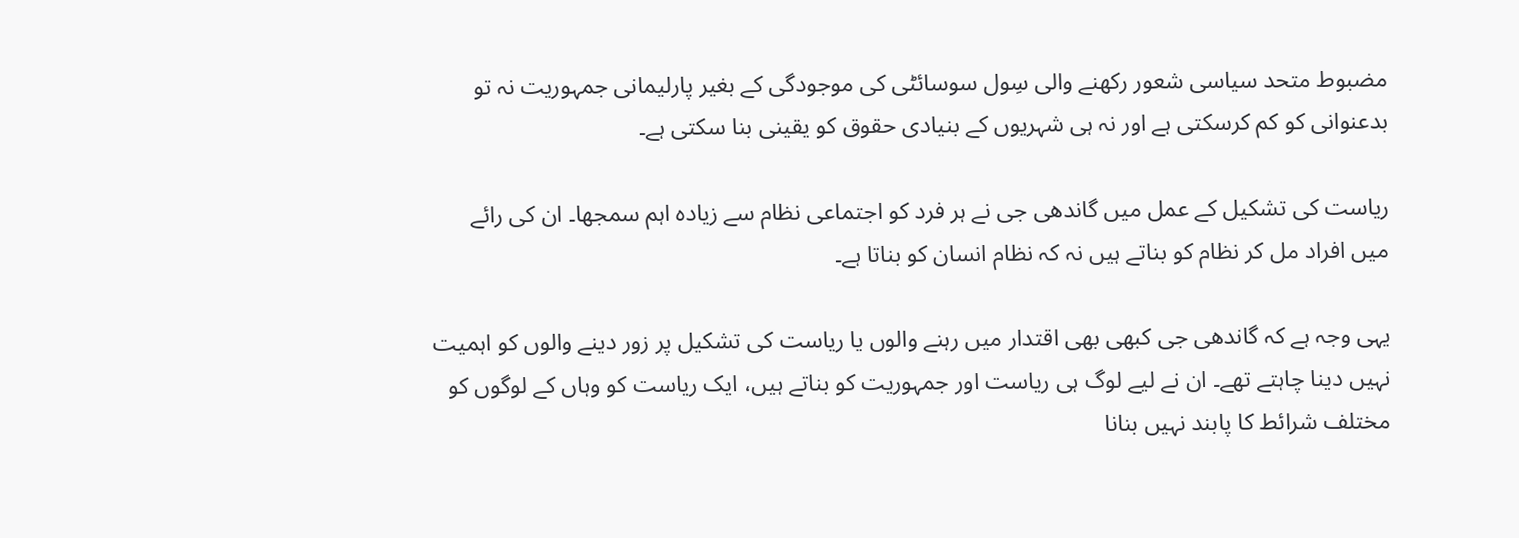مضبوط متحد سیاسی شعور رکھنے والی سِول سوسائٹی کی موجودگی کے بغیر پارلیمانی جمہوریت نہ تو بدعنوانی کو کم کرسکتی ہے اور نہ ہی شہریوں کے بنیادی حقوق کو یقینی بنا سکتی ہے۔

ریاست کی تشکیل کے عمل میں گاندھی جی نے ہر فرد کو اجتماعی نظام سے زیادہ اہم سمجھا۔ ان کی رائے میں افراد مل کر نظام کو بناتے ہیں نہ کہ نظام انسان کو بناتا ہے۔

یہی وجہ ہے کہ گاندھی جی کبھی بھی اقتدار میں رہنے والوں یا ریاست کی تشکیل پر زور دینے والوں کو اہمیت نہیں دینا چاہتے تھے۔ ان نے لیے لوگ ہی ریاست اور جمہوریت کو بناتے ہیں، ایک ریاست کو وہاں کے لوگوں کو مختلف شرائط کا پابند نہیں بنانا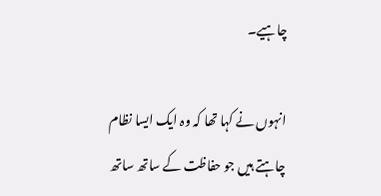چاہیے۔

انہوں نے کہا تھا کہ وہ ایک ایسا نظام چاہتے ہیں جو حفاظت کے ساتھ ساتھ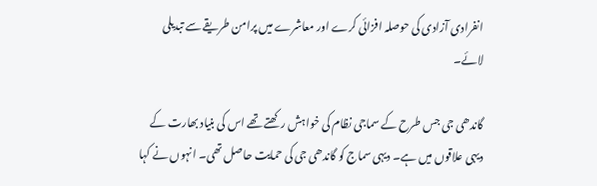انفرادی آزادی کی حوصلہ افزائی کرے اور معاشرے میں پرامن طریقے سے تبدیلی لائے۔

گاندھی جی جس طرح کے سماجی نظام کی خواہش رکھتے تھے اس کی بنیاد بھارت کے دیہی علاقوں میں ہے۔ دیہی سماج کو گاندھی جی کی حمایت حاصل تھی۔ انہوں نے کہا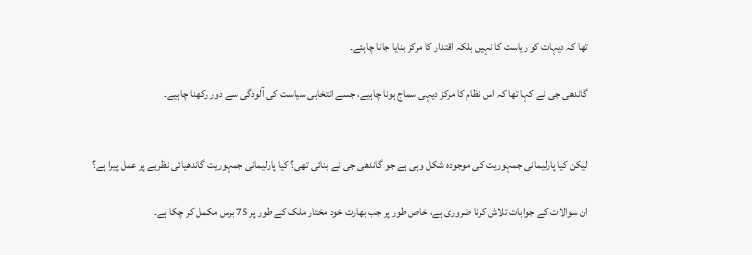تھا کہ دیہات کو ریاست کا نہیں بلکہ اقتدار کا مرکز بنایا جانا چاہئے۔

گاندھی جی نے کہا تھا کہ اس نظام کا مرکز دیہی سماج ہونا چاہیے، جسے انتخابی سیاست کی آلودگی سے دور رکھنا چاہیے۔


لیکن کیا پارلیمانی جمہوریت کی موجودہ شکل وہی ہے جو گاندھی جی نے بنائی تھی؟ کیا پارلیمانی جمہوریت گاندھیائی نظریے پر عمل پیرا ہے؟

ان سوالات کے جوابات تلاش کرنا ضروری ہے، خاص طور پر جب بھارت خود مختار ملک کے طور پر 75 برس مکمل کر چکا ہے۔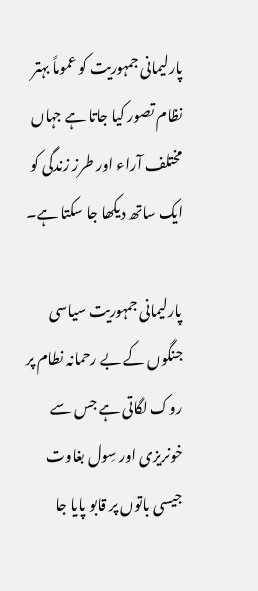پارلیمانی جمہوریت کو عموماً بہتر نظام تصور کیا جاتا ہے جہاں مختلف آراء اور طرز زندگی کو ایک ساتھ دیکھا جا سکتا ہے۔

پارلیمانی جمہوریت سیاسی جنگوں کے بے رحمانہ نطام پر روک لگاتی ہے جس سے خونریزی اور سِول بغاوت جیسی باتوں پر قابو پایا جا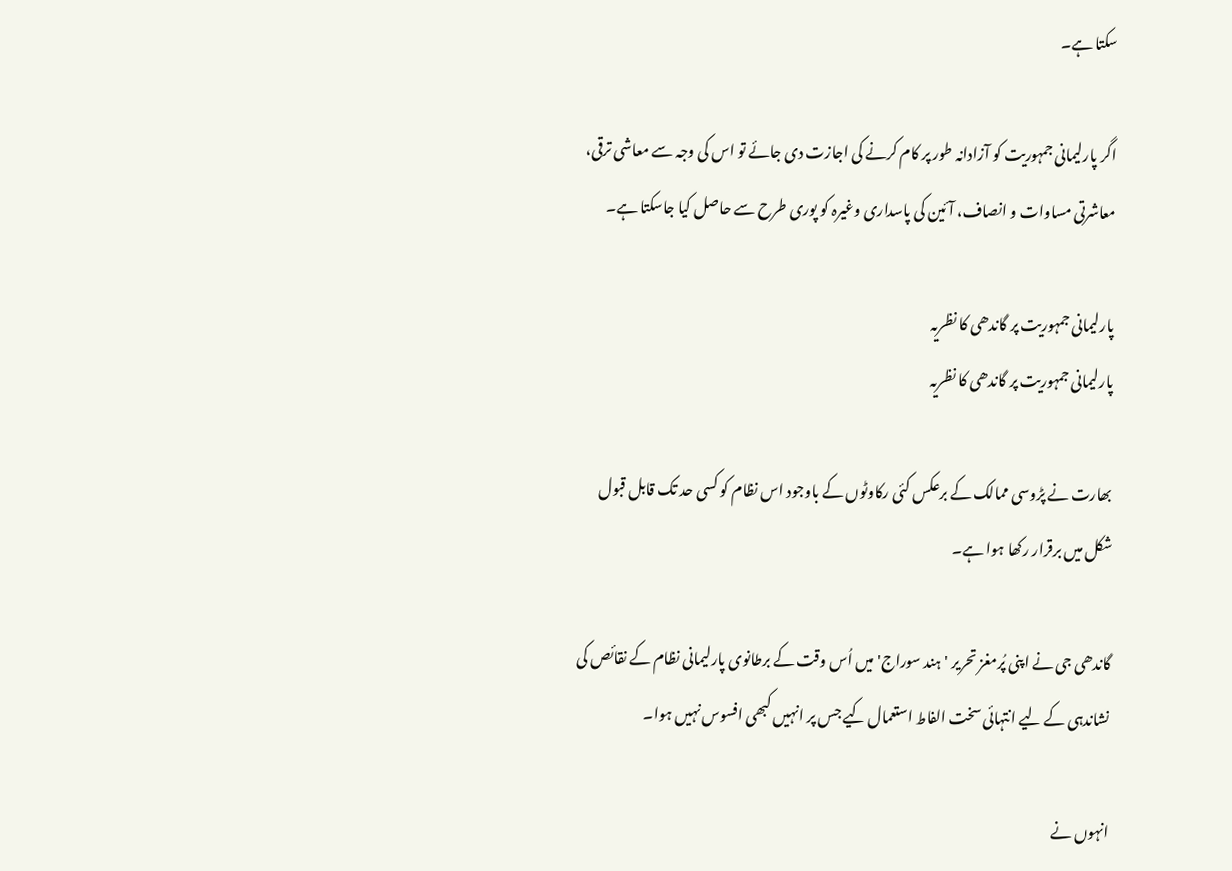سکتا ہے۔

اگر پارلیمانی جمہوریت کو آزادانہ طور پر کام کرنے کی اجازت دی جائے تو اس کی وجہ سے معاشی ترقی، معاشرتی مساوات و انصاف، آئین کی پاسداری وغیرہ کو پوری طرح سے حاصل کیا جاسکتا ہے۔

پارلیمانی جمہوریت پر گاندھی کا نظریہ
پارلیمانی جمہوریت پر گاندھی کا نظریہ

بھارت نے پڑوسی ممالک کے برعکس کئی رکاوٹوں کے باوجود اس نظام کو کسی حد تک قابل قبول شکل میں برقرار رکھا ہوا ہے۔

گاندھی جی نے اپنی پُرمغز تحریر 'ہند سوراج' میں اُس وقت کے برطانوی پارلیمانی نظام کے نقائص کی نشاندہی کے لیے انتہائی سخت الفاط استعمال کیے جس پر انہیں کبھی افسوس نہیں ہوا۔

انہوں نے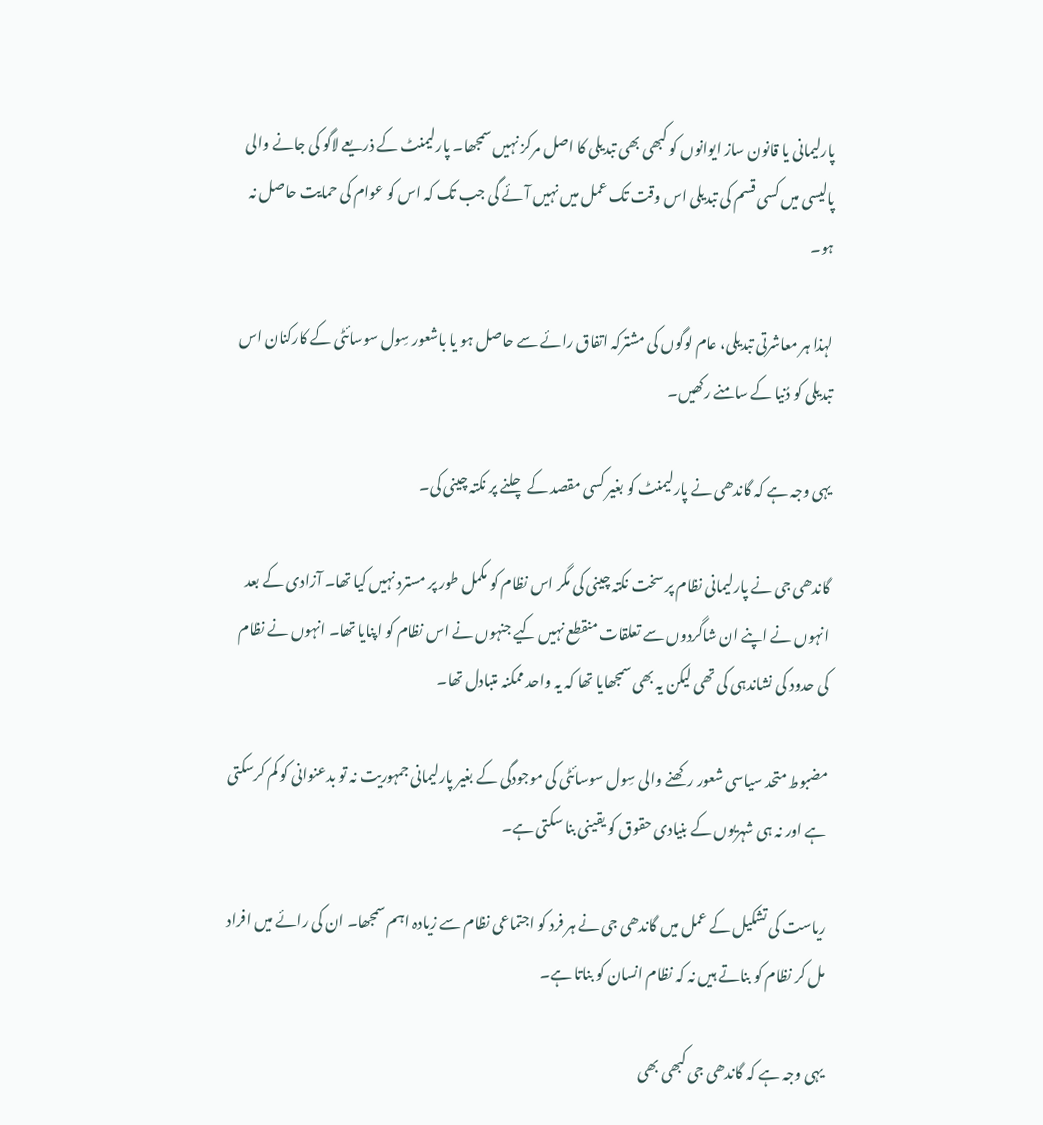پارلیمانی یا قانون ساز ایوانوں کو کبھی بھی تبدیلی کا اصل مرکز نہیں سمجھا۔ پارلیمنٹ کے ذریعے لاگو کی جانے والی پالیسی میں کسی قسم کی تبدیلی اس وقت تک عمل میں نہیں آئے گی جب تک کہ اس کو عوام کی حمایت حاصل نہ ہو۔

لہذا ہر معاشرتی تبدیلی، عام لوگوں کی مشترکہ اتفاق رائے سے حاصل ہو یا باشعور سِول سوسائٹی کے کارکنان اس تبدیلی کو دُنیا کے سامنے رکھیں۔

یہی وجہ ہے کہ گاندھی نے پارلیمنٹ کو بغیر کسی مقصد کے چلنے پر نکتہ چینی کی۔

گاندھی جی نے پارلیمانی نظام پر سخت نکتہ چینی کی مگر اس نظام کو مکمل طور پر مسترد نہیں کیا تھا۔ آزادی کے بعد انہوں نے اپنے ان شاگردوں سے تعلقات منقطع نہیں کیے جنہوں نے اس نظام کو اپنایا تھا۔ انہوں نے نظام کی حدود کی نشاندہی کی تھی لیکن یہ بھی سمجھایا تھا کہ یہ واحد ممکنہ متبادل تھا۔

مضبوط متحد سیاسی شعور رکھنے والی سِول سوسائٹی کی موجودگی کے بغیر پارلیمانی جمہوریت نہ تو بدعنوانی کو کم کرسکتی ہے اور نہ ہی شہریوں کے بنیادی حقوق کو یقینی بنا سکتی ہے۔

ریاست کی تشکیل کے عمل میں گاندھی جی نے ہر فرد کو اجتماعی نظام سے زیادہ اہم سمجھا۔ ان کی رائے میں افراد مل کر نظام کو بناتے ہیں نہ کہ نظام انسان کو بناتا ہے۔

یہی وجہ ہے کہ گاندھی جی کبھی بھی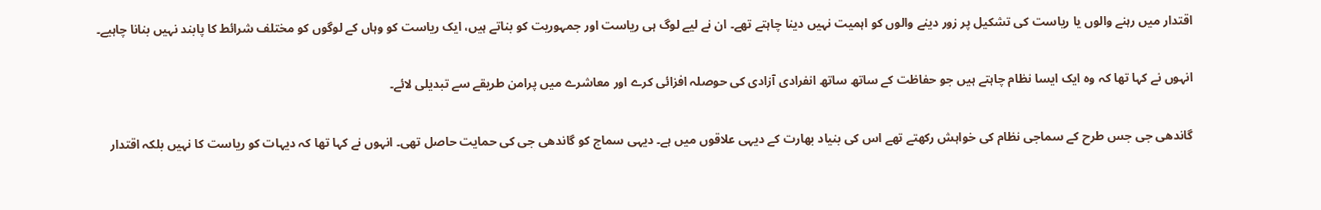اقتدار میں رہنے والوں یا ریاست کی تشکیل پر زور دینے والوں کو اہمیت نہیں دینا چاہتے تھے۔ ان نے لیے لوگ ہی ریاست اور جمہوریت کو بناتے ہیں، ایک ریاست کو وہاں کے لوگوں کو مختلف شرائط کا پابند نہیں بنانا چاہیے۔

انہوں نے کہا تھا کہ وہ ایک ایسا نظام چاہتے ہیں جو حفاظت کے ساتھ ساتھ انفرادی آزادی کی حوصلہ افزائی کرے اور معاشرے میں پرامن طریقے سے تبدیلی لائے۔

گاندھی جی جس طرح کے سماجی نظام کی خواہش رکھتے تھے اس کی بنیاد بھارت کے دیہی علاقوں میں ہے۔ دیہی سماج کو گاندھی جی کی حمایت حاصل تھی۔ انہوں نے کہا تھا کہ دیہات کو ریاست کا نہیں بلکہ اقتدار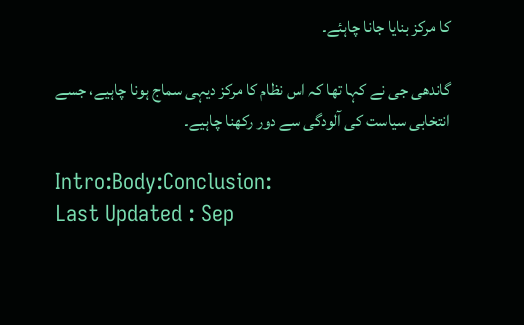کا مرکز بنایا جانا چاہئے۔

گاندھی جی نے کہا تھا کہ اس نظام کا مرکز دیہی سماج ہونا چاہیے، جسے انتخابی سیاست کی آلودگی سے دور رکھنا چاہیے۔

Intro:Body:Conclusion:
Last Updated : Sep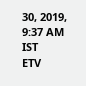30, 2019, 9:37 AM IST
ETV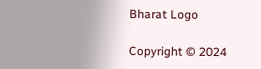Bharat Logo

Copyright © 2024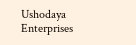Ushodaya Enterprises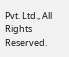Pvt. Ltd., All Rights Reserved.